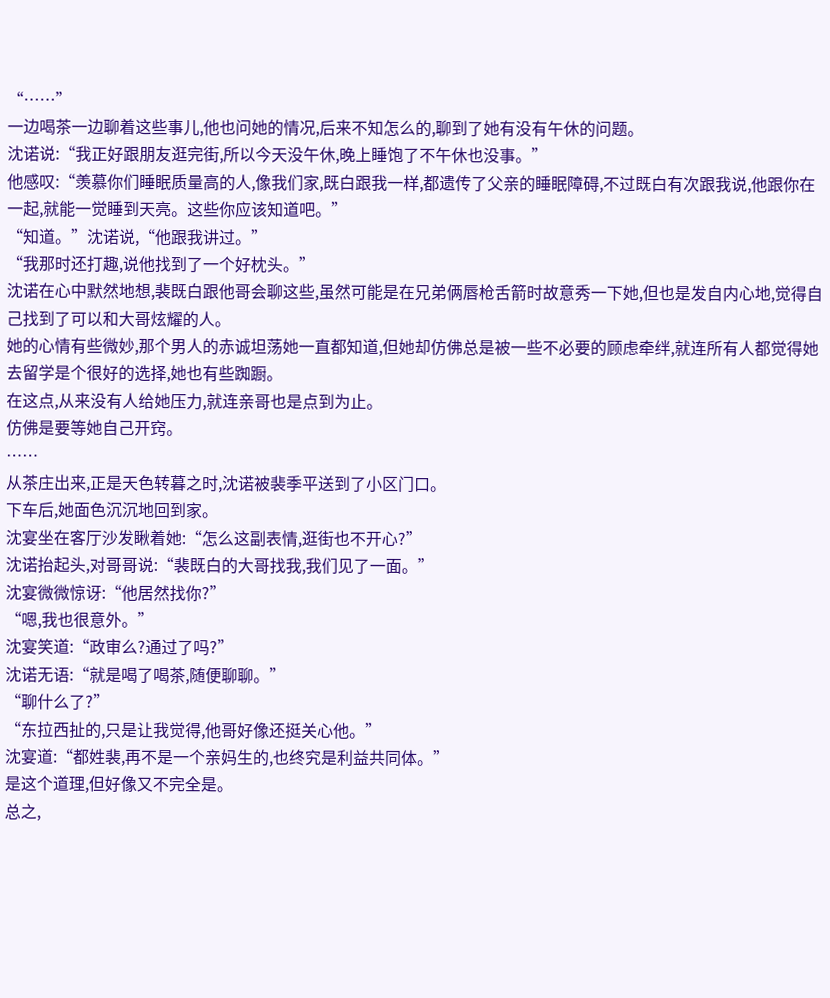“……”
一边喝茶一边聊着这些事儿,他也问她的情况,后来不知怎么的,聊到了她有没有午休的问题。
沈诺说:“我正好跟朋友逛完街,所以今天没午休,晚上睡饱了不午休也没事。”
他感叹:“羡慕你们睡眠质量高的人,像我们家,既白跟我一样,都遗传了父亲的睡眠障碍,不过既白有次跟我说,他跟你在一起,就能一觉睡到天亮。这些你应该知道吧。”
“知道。”沈诺说,“他跟我讲过。”
“我那时还打趣,说他找到了一个好枕头。”
沈诺在心中默然地想,裴既白跟他哥会聊这些,虽然可能是在兄弟俩唇枪舌箭时故意秀一下她,但也是发自内心地,觉得自己找到了可以和大哥炫耀的人。
她的心情有些微妙,那个男人的赤诚坦荡她一直都知道,但她却仿佛总是被一些不必要的顾虑牵绊,就连所有人都觉得她去留学是个很好的选择,她也有些踟蹰。
在这点,从来没有人给她压力,就连亲哥也是点到为止。
仿佛是要等她自己开窍。
……
从茶庄出来,正是天色转暮之时,沈诺被裴季平送到了小区门口。
下车后,她面色沉沉地回到家。
沈宴坐在客厅沙发瞅着她:“怎么这副表情,逛街也不开心?”
沈诺抬起头,对哥哥说:“裴既白的大哥找我,我们见了一面。”
沈宴微微惊讶:“他居然找你?”
“嗯,我也很意外。”
沈宴笑道:“政审么?通过了吗?”
沈诺无语:“就是喝了喝茶,随便聊聊。”
“聊什么了?”
“东拉西扯的,只是让我觉得,他哥好像还挺关心他。”
沈宴道:“都姓裴,再不是一个亲妈生的,也终究是利益共同体。”
是这个道理,但好像又不完全是。
总之,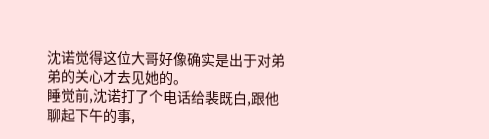沈诺觉得这位大哥好像确实是出于对弟弟的关心才去见她的。
睡觉前,沈诺打了个电话给裴既白,跟他聊起下午的事,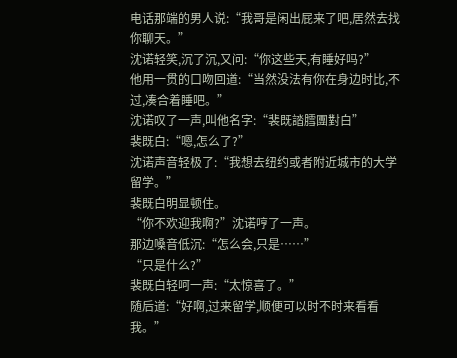电话那端的男人说:“我哥是闲出屁来了吧,居然去找你聊天。”
沈诺轻笑,沉了沉,又问:“你这些天,有睡好吗?”
他用一贯的口吻回道:“当然没法有你在身边时比,不过,凑合着睡吧。”
沈诺叹了一声,叫他名字:“裴既誻膤團對白”
裴既白:“嗯,怎么了?”
沈诺声音轻极了:“我想去纽约或者附近城市的大学留学。”
裴既白明显顿住。
“你不欢迎我啊?”沈诺哼了一声。
那边嗓音低沉:“怎么会,只是……”
“只是什么?”
裴既白轻呵一声:“太惊喜了。”
随后道:“好啊,过来留学,顺便可以时不时来看看我。”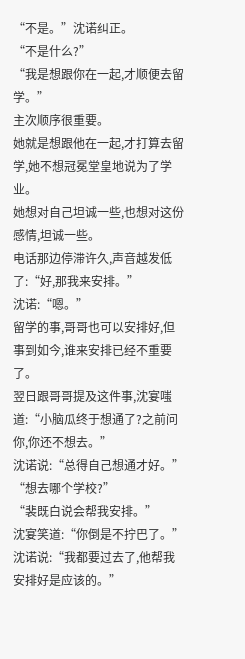“不是。”沈诺纠正。
“不是什么?”
“我是想跟你在一起,才顺便去留学。”
主次顺序很重要。
她就是想跟他在一起,才打算去留学,她不想冠冕堂皇地说为了学业。
她想对自己坦诚一些,也想对这份感情,坦诚一些。
电话那边停滞许久,声音越发低了:“好,那我来安排。”
沈诺:“嗯。”
留学的事,哥哥也可以安排好,但事到如今,谁来安排已经不重要了。
翌日跟哥哥提及这件事,沈宴嗤道:“小脑瓜终于想通了?之前问你,你还不想去。”
沈诺说:“总得自己想通才好。”
“想去哪个学校?”
“裴既白说会帮我安排。”
沈宴笑道:“你倒是不拧巴了。”
沈诺说:“我都要过去了,他帮我安排好是应该的。”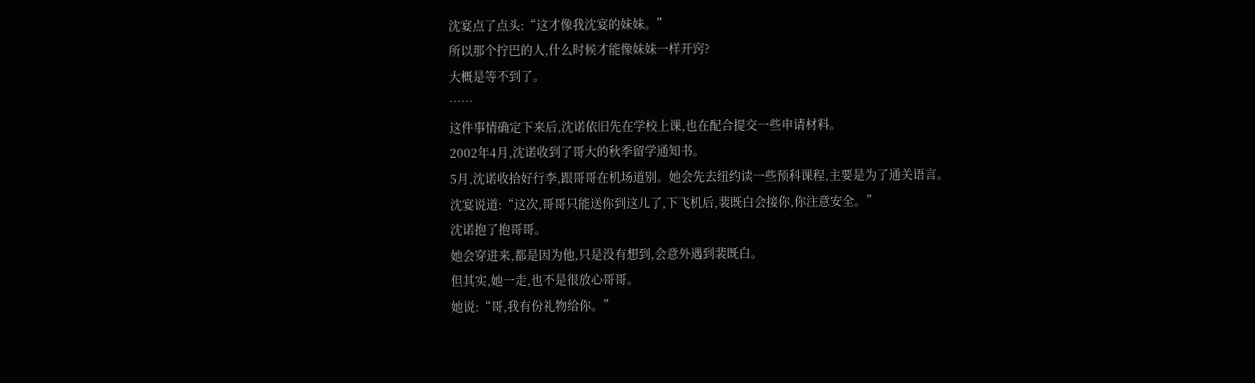沈宴点了点头:“这才像我沈宴的妹妹。”
所以那个拧巴的人,什么时候才能像妹妹一样开窍?
大概是等不到了。
……
这件事情确定下来后,沈诺依旧先在学校上课,也在配合提交一些申请材料。
2002年4月,沈诺收到了哥大的秋季留学通知书。
5月,沈诺收拾好行李,跟哥哥在机场道别。她会先去纽约读一些预科课程,主要是为了通关语言。
沈宴说道:“这次,哥哥只能送你到这儿了,下飞机后,裴既白会接你,你注意安全。”
沈诺抱了抱哥哥。
她会穿进来,都是因为他,只是没有想到,会意外遇到裴既白。
但其实,她一走,也不是很放心哥哥。
她说:“哥,我有份礼物给你。”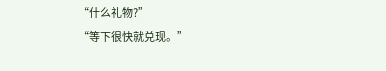“什么礼物?”
“等下很快就兑现。”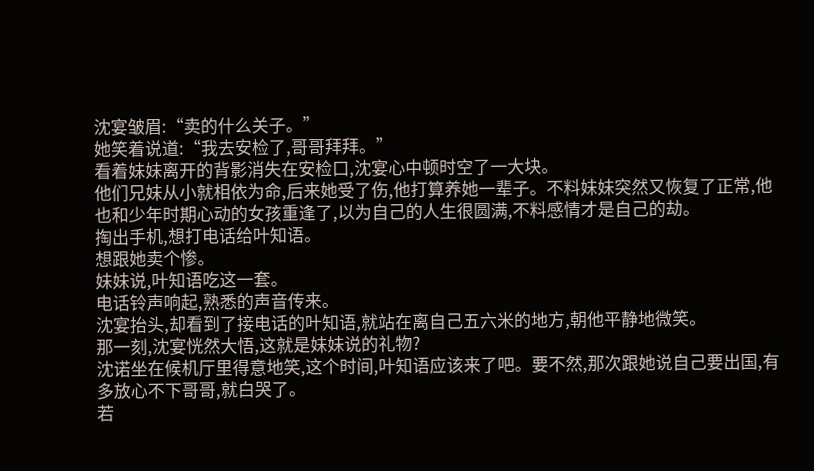沈宴皱眉:“卖的什么关子。”
她笑着说道:“我去安检了,哥哥拜拜。”
看着妹妹离开的背影消失在安检口,沈宴心中顿时空了一大块。
他们兄妹从小就相依为命,后来她受了伤,他打算养她一辈子。不料妹妹突然又恢复了正常,他也和少年时期心动的女孩重逢了,以为自己的人生很圆满,不料感情才是自己的劫。
掏出手机,想打电话给叶知语。
想跟她卖个惨。
妹妹说,叶知语吃这一套。
电话铃声响起,熟悉的声音传来。
沈宴抬头,却看到了接电话的叶知语,就站在离自己五六米的地方,朝他平静地微笑。
那一刻,沈宴恍然大悟,这就是妹妹说的礼物?
沈诺坐在候机厅里得意地笑,这个时间,叶知语应该来了吧。要不然,那次跟她说自己要出国,有多放心不下哥哥,就白哭了。
若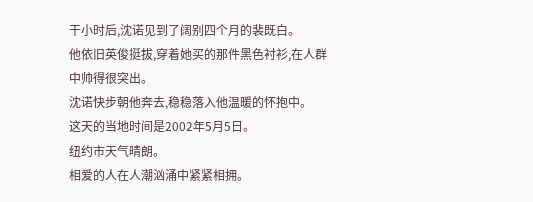干小时后,沈诺见到了阔别四个月的裴既白。
他依旧英俊挺拔,穿着她买的那件黑色衬衫,在人群中帅得很突出。
沈诺快步朝他奔去,稳稳落入他温暖的怀抱中。
这天的当地时间是2002年5月5日。
纽约市天气晴朗。
相爱的人在人潮汹涌中紧紧相拥。